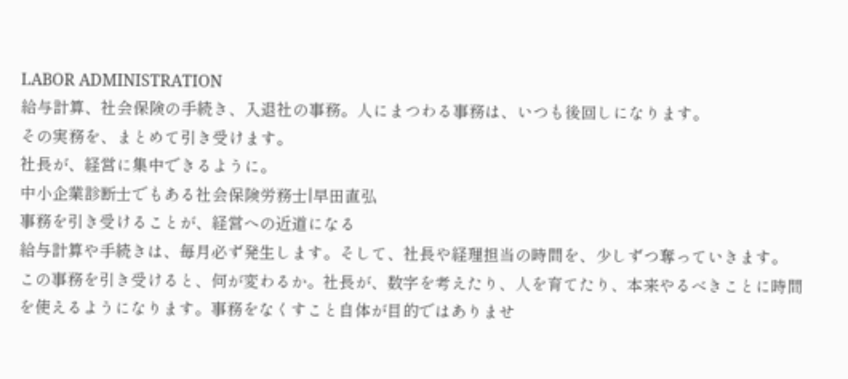LABOR ADMINISTRATION
給与計算、社会保険の手続き、入退社の事務。人にまつわる事務は、いつも後回しになります。
その実務を、まとめて引き受けます。
社長が、経営に集中できるように。
中小企業診断士でもある社会保険労務士|早田直弘
事務を引き受けることが、経営への近道になる
給与計算や手続きは、毎月必ず発生します。そして、社長や経理担当の時間を、少しずつ奪っていきます。
この事務を引き受けると、何が変わるか。社長が、数字を考えたり、人を育てたり、本来やるべきことに時間を使えるようになります。事務をなくすこと自体が目的ではありませ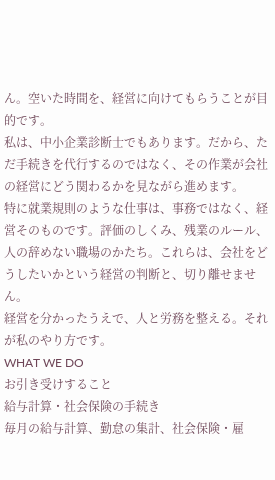ん。空いた時間を、経営に向けてもらうことが目的です。
私は、中小企業診断士でもあります。だから、ただ手続きを代行するのではなく、その作業が会社の経営にどう関わるかを見ながら進めます。
特に就業規則のような仕事は、事務ではなく、経営そのものです。評価のしくみ、残業のルール、人の辞めない職場のかたち。これらは、会社をどうしたいかという経営の判断と、切り離せません。
経営を分かったうえで、人と労務を整える。それが私のやり方です。
WHAT WE DO
お引き受けすること
給与計算・社会保険の手続き
毎月の給与計算、勤怠の集計、社会保険・雇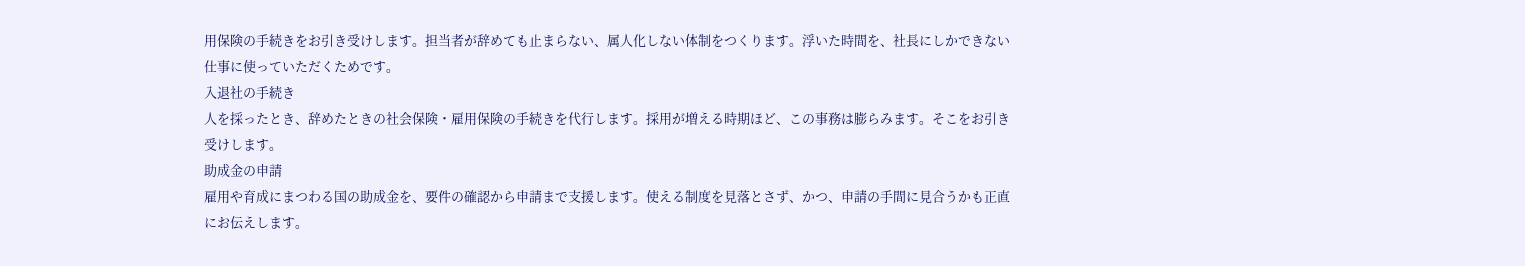用保険の手続きをお引き受けします。担当者が辞めても止まらない、属人化しない体制をつくります。浮いた時間を、社長にしかできない仕事に使っていただくためです。
入退社の手続き
人を採ったとき、辞めたときの社会保険・雇用保険の手続きを代行します。採用が増える時期ほど、この事務は膨らみます。そこをお引き受けします。
助成金の申請
雇用や育成にまつわる国の助成金を、要件の確認から申請まで支援します。使える制度を見落とさず、かつ、申請の手間に見合うかも正直にお伝えします。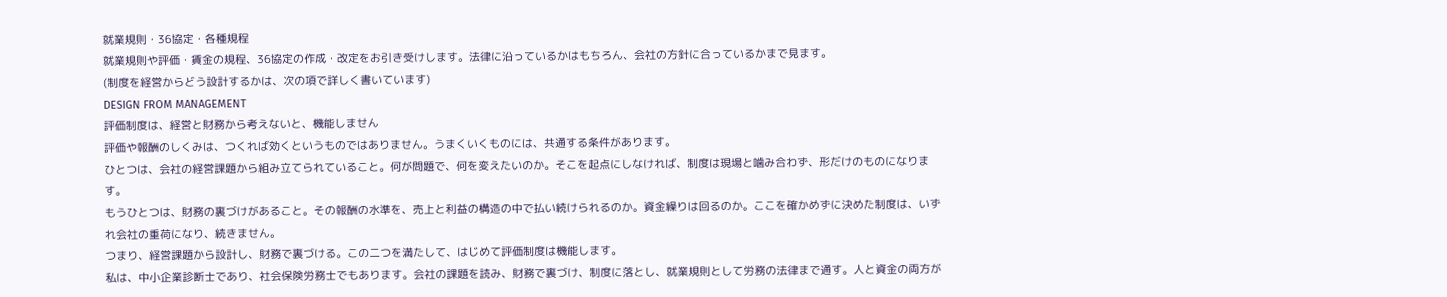就業規則・36協定・各種規程
就業規則や評価・賃金の規程、36協定の作成・改定をお引き受けします。法律に沿っているかはもちろん、会社の方針に合っているかまで見ます。
(制度を経営からどう設計するかは、次の項で詳しく書いています)
DESIGN FROM MANAGEMENT
評価制度は、経営と財務から考えないと、機能しません
評価や報酬のしくみは、つくれば効くというものではありません。うまくいくものには、共通する条件があります。
ひとつは、会社の経営課題から組み立てられていること。何が問題で、何を変えたいのか。そこを起点にしなければ、制度は現場と噛み合わず、形だけのものになります。
もうひとつは、財務の裏づけがあること。その報酬の水準を、売上と利益の構造の中で払い続けられるのか。資金繰りは回るのか。ここを確かめずに決めた制度は、いずれ会社の重荷になり、続きません。
つまり、経営課題から設計し、財務で裏づける。この二つを満たして、はじめて評価制度は機能します。
私は、中小企業診断士であり、社会保険労務士でもあります。会社の課題を読み、財務で裏づけ、制度に落とし、就業規則として労務の法律まで通す。人と資金の両方が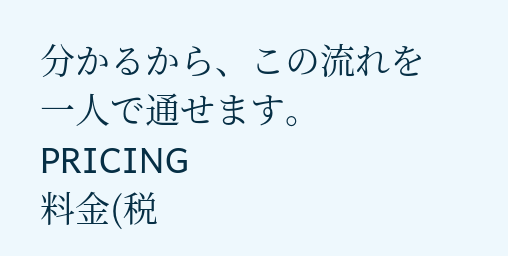分かるから、この流れを一人で通せます。
PRICING
料金(税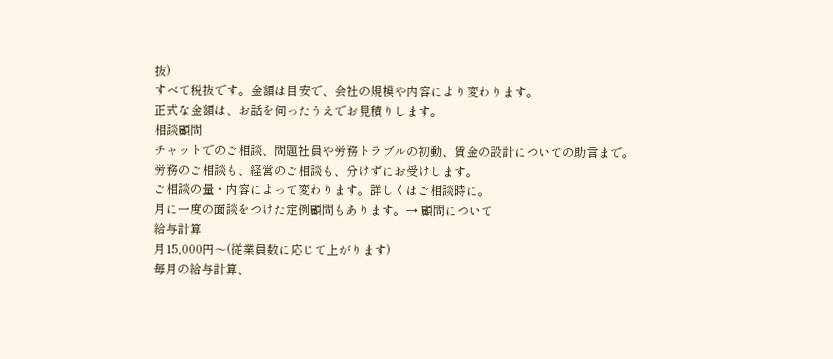抜)
すべて税抜です。金額は目安で、会社の規模や内容により変わります。
正式な金額は、お話を伺ったうえでお見積りします。
相談顧問
チャットでのご相談、問題社員や労務トラブルの初動、賃金の設計についての助言まで。
労務のご相談も、経営のご相談も、分けずにお受けします。
ご相談の量・内容によって変わります。詳しくはご相談時に。
月に一度の面談をつけた定例顧問もあります。→ 顧問について
給与計算
月15,000円〜(従業員数に応じて上がります)
毎月の給与計算、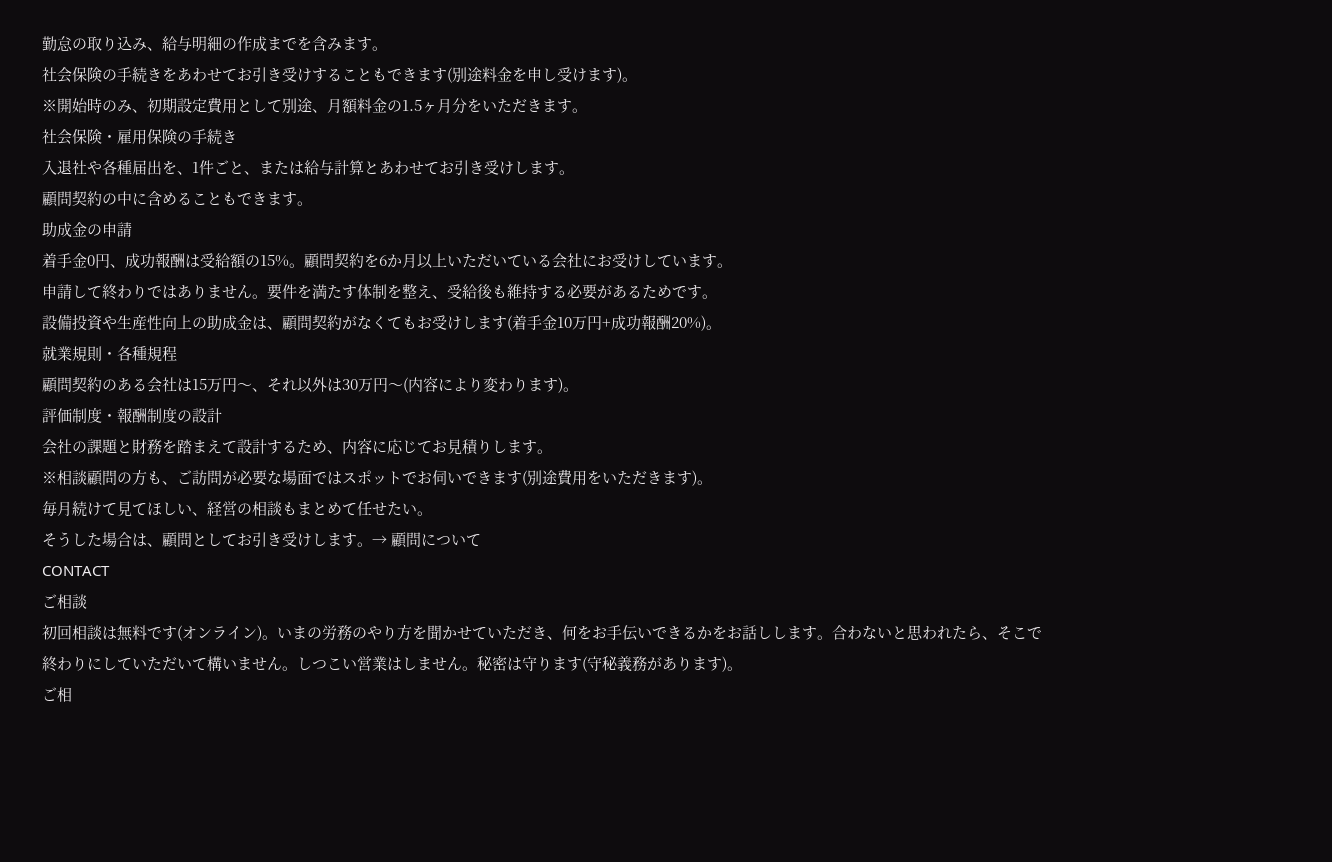勤怠の取り込み、給与明細の作成までを含みます。
社会保険の手続きをあわせてお引き受けすることもできます(別途料金を申し受けます)。
※開始時のみ、初期設定費用として別途、月額料金の1.5ヶ月分をいただきます。
社会保険・雇用保険の手続き
入退社や各種届出を、1件ごと、または給与計算とあわせてお引き受けします。
顧問契約の中に含めることもできます。
助成金の申請
着手金0円、成功報酬は受給額の15%。顧問契約を6か月以上いただいている会社にお受けしています。
申請して終わりではありません。要件を満たす体制を整え、受給後も維持する必要があるためです。
設備投資や生産性向上の助成金は、顧問契約がなくてもお受けします(着手金10万円+成功報酬20%)。
就業規則・各種規程
顧問契約のある会社は15万円〜、それ以外は30万円〜(内容により変わります)。
評価制度・報酬制度の設計
会社の課題と財務を踏まえて設計するため、内容に応じてお見積りします。
※相談顧問の方も、ご訪問が必要な場面ではスポットでお伺いできます(別途費用をいただきます)。
毎月続けて見てほしい、経営の相談もまとめて任せたい。
そうした場合は、顧問としてお引き受けします。→ 顧問について
CONTACT
ご相談
初回相談は無料です(オンライン)。いまの労務のやり方を聞かせていただき、何をお手伝いできるかをお話しします。合わないと思われたら、そこで終わりにしていただいて構いません。しつこい営業はしません。秘密は守ります(守秘義務があります)。
ご相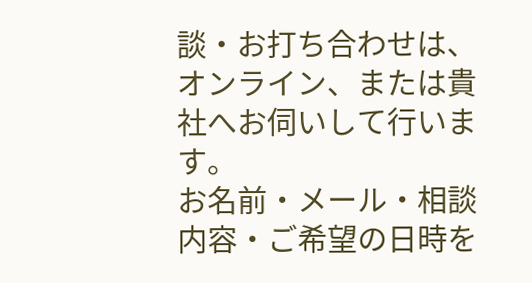談・お打ち合わせは、オンライン、または貴社へお伺いして行います。
お名前・メール・相談内容・ご希望の日時を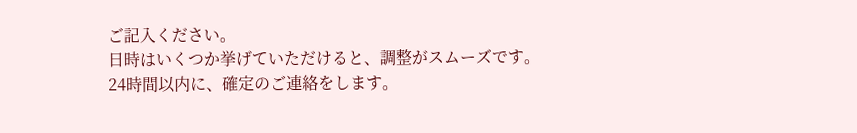ご記入ください。
日時はいくつか挙げていただけると、調整がスムーズです。
24時間以内に、確定のご連絡をします。